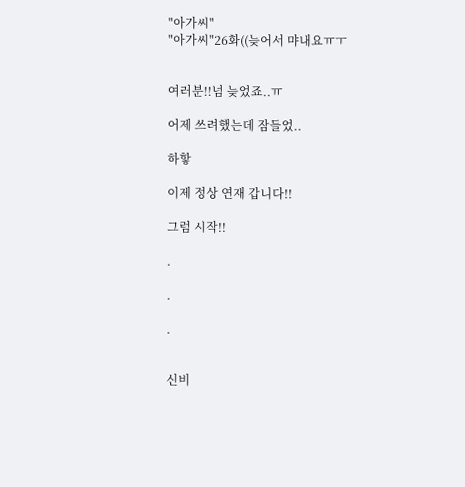"아가씨"
"아가씨"26화((늦어서 먀내요ㅠㅜ


여러분!!넘 늦었죠..ㅠ

어제 쓰려했는데 잠들었..

하핳

이제 정상 연재 갑니다!!

그럼 시작!!

.

.

.


신비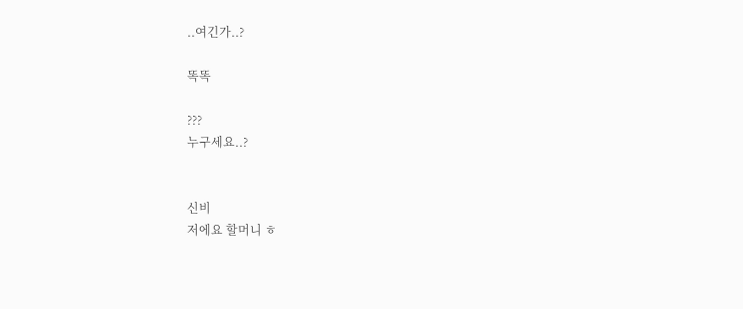..여긴가..?

똑똑

???
누구세요..?


신비
저에요 할머니 ㅎ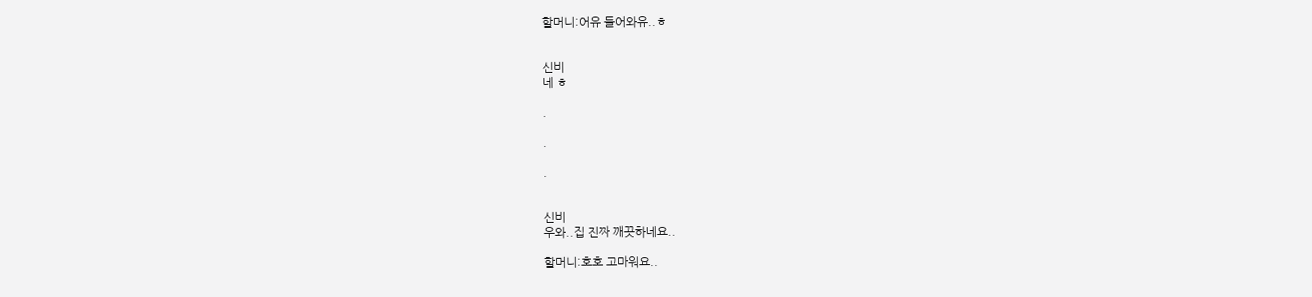할머니:어유 들어와유..ㅎ


신비
네 ㅎ

.

.

.


신비
우와..집 진짜 깨끗하네요..

할머니:호호 고마워요..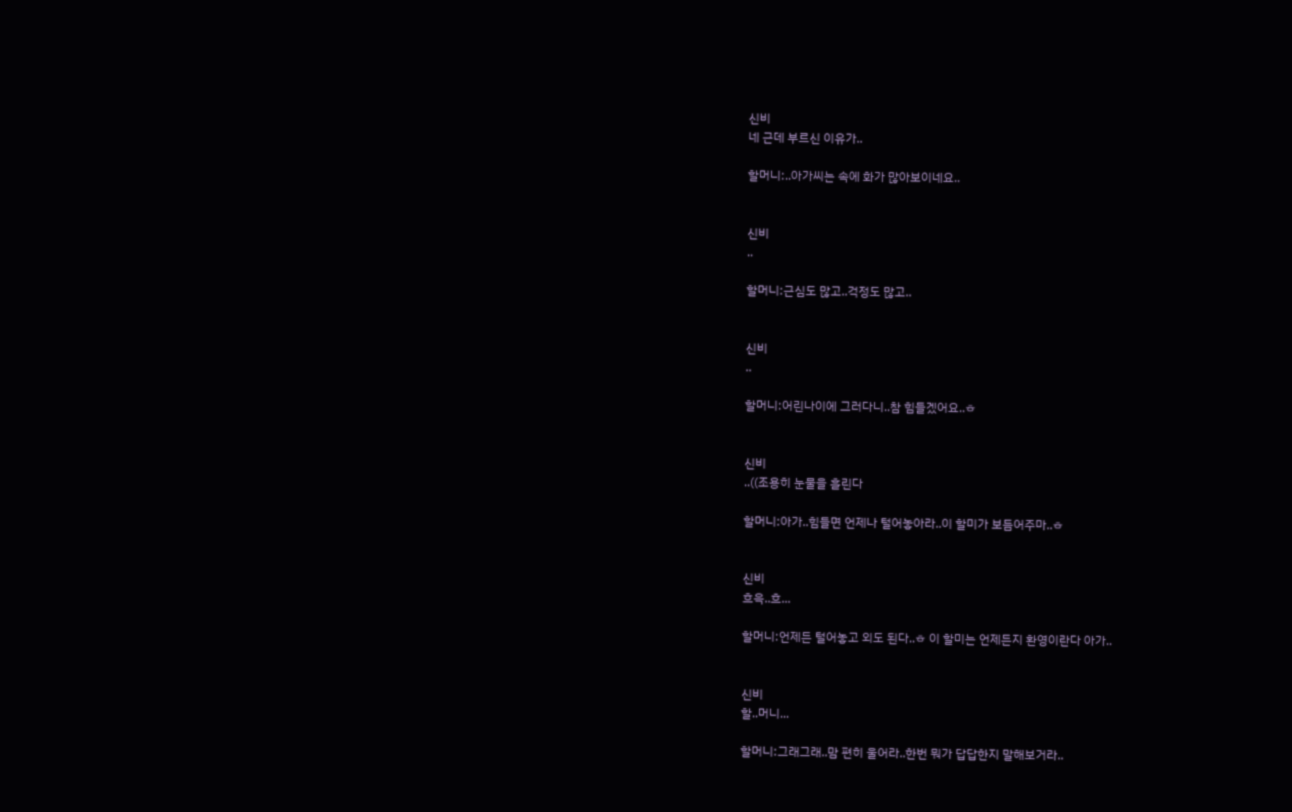신비
네 근데 부르신 이유가..

할머니:..아가씨는 속에 화가 많아보이네요..


신비
..

할머니:근심도 많고..걱정도 많고..


신비
..

할머니:어린나이에 그러다니..참 힘들겠어요..ㅎ


신비
..((조용히 눈물을 흘린다

할머니:아가..힘들면 언제나 털어놓아라..이 할미가 보듬어주마..ㅎ


신비
흐윽..흐...

할머니:언제든 털어놓고 외도 된다..ㅎ 이 할미는 언제든지 환영이란다 아가..


신비
할..머니...

할머니:그래그래..맘 편히 울어라..한번 뭐가 답답한지 말해보거라..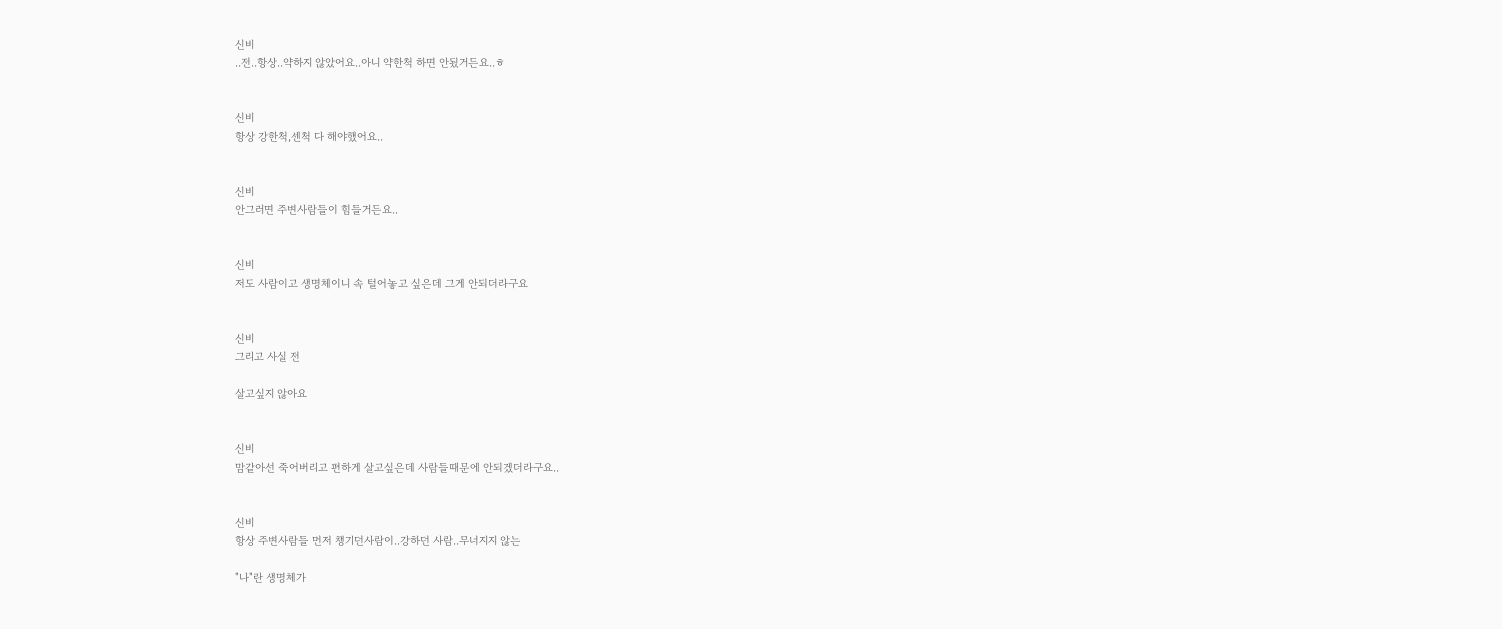신비
..전..항상..약하지 않았어요..아니 약한척 하면 안됬거든요..ㅎ


신비
항상 강한척,센척 다 해야했어요..


신비
안그러면 주변사람들이 힘들거든요..


신비
저도 사람이고 생명체이니 속 털어놓고 싶은데 그게 안되더라구요


신비
그리고 사실 전

살고싶지 않아요


신비
맘같아선 죽어버리고 편하게 살고싶은데 사람들때문에 안되겠더라구요..


신비
항상 주변사람들 먼저 챙기던사람이..강하던 사람..무너지지 않는

"나"란 생명체가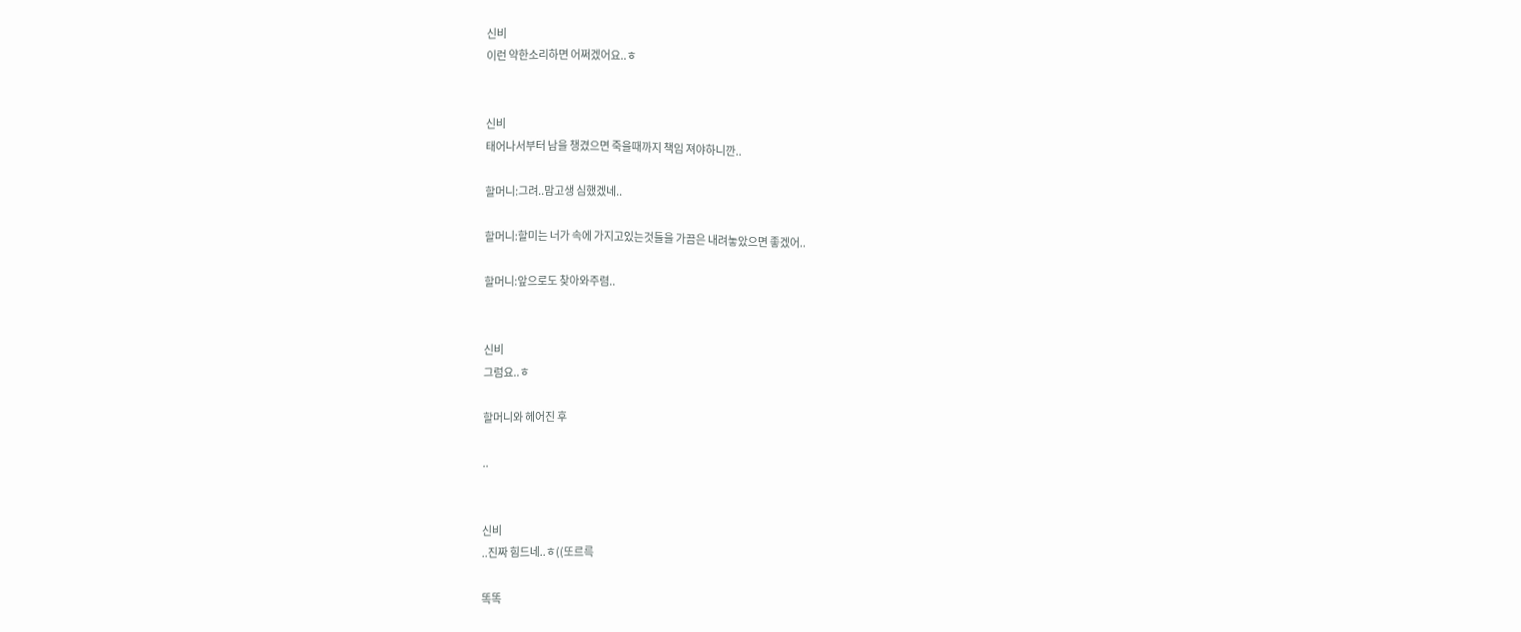신비
이런 약한소리하면 어쩌겠어요..ㅎ


신비
태어나서부터 남을 챙겼으면 죽을때까지 책임 져야하니깐..

할머니:그려..맘고생 심했겠네..

할머니:할미는 너가 속에 가지고있는것들을 가끔은 내려놓았으면 좋겠어..

할머니:앞으로도 찾아와주렴..


신비
그럼요..ㅎ

할머니와 헤어진 후

..


신비
..진짜 힘드네..ㅎ((또르륵

똑똑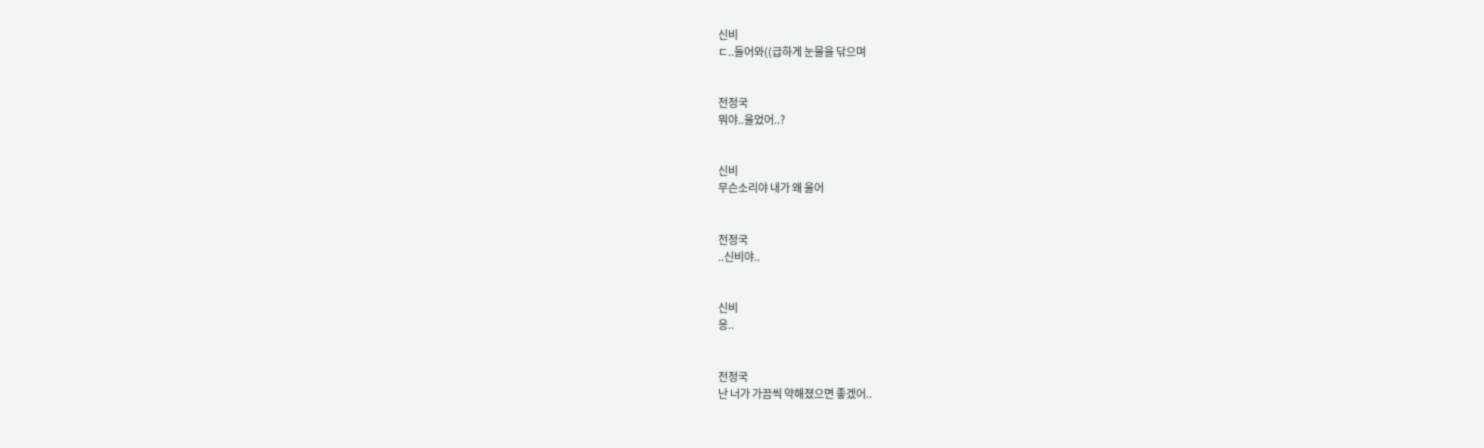신비
ㄷ..들어와((급하게 눈물을 닦으며


전정국
뭐야..울었어..?


신비
무슨소리야 내가 왜 울어


전정국
..신비야..


신비
응..


전정국
난 너가 가끔씩 약해졌으면 좋겠어..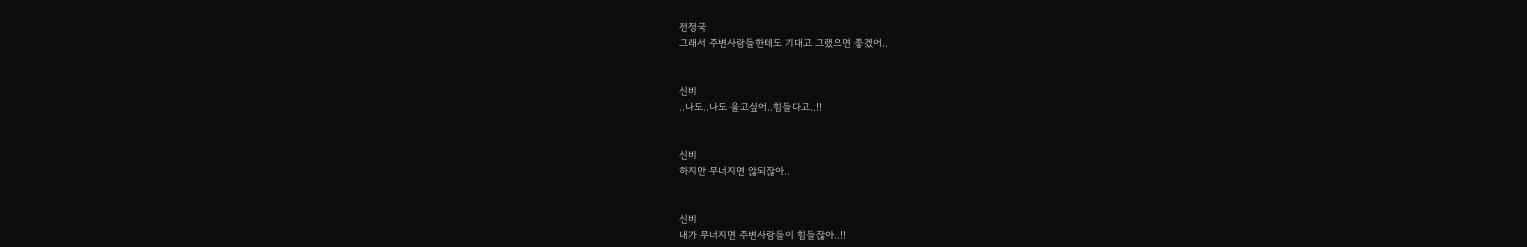전정국
그래서 주변사람들한테도 기대고 그랬으면 좋겠어..


신비
..나도..나도 울고싶어..힘들다고..!!


신비
하지만 무너지면 않되잖아..


신비
내가 무너지면 주변사람들이 힘들잖아..!!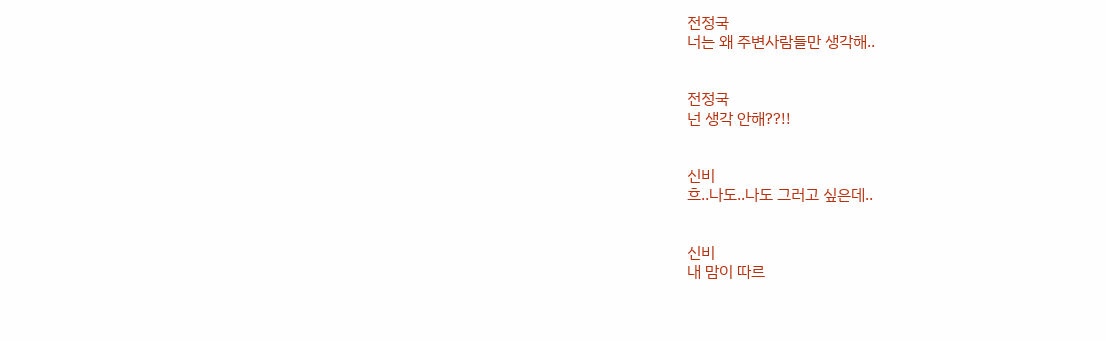전정국
너는 왜 주변사람들만 생각해..


전정국
넌 생각 안해??!!


신비
흐..나도..나도 그러고 싶은데..


신비
내 맘이 따르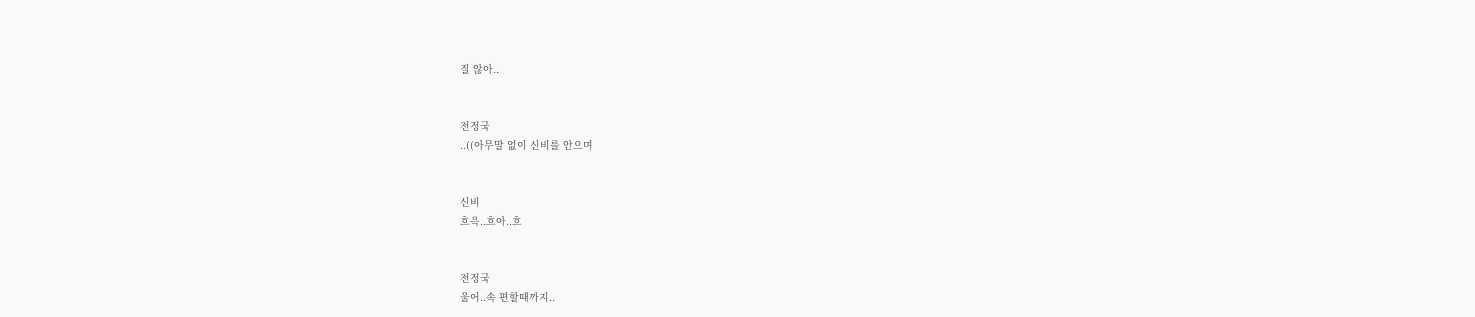질 않아..


전정국
..((아무말 없이 신비를 안으며


신비
흐윽..흐아..흐


전정국
울어..속 편할때까지..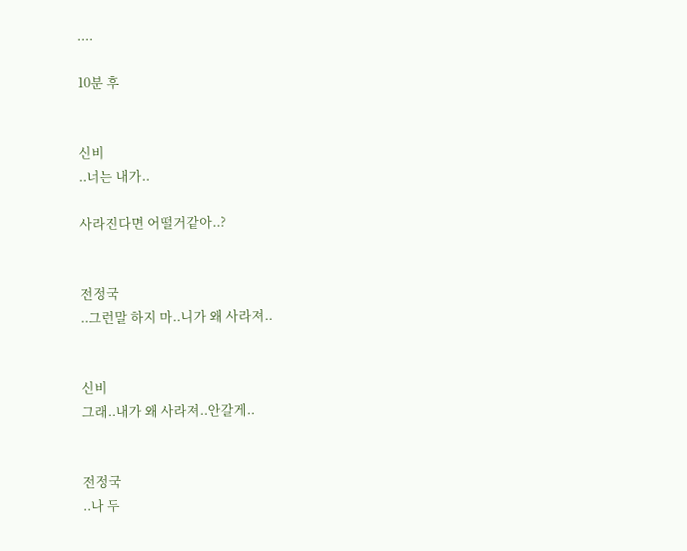....

10분 후


신비
..너는 내가..

사라진다면 어떨거같아..?


전정국
..그런말 하지 마..니가 왜 사라져..


신비
그래..내가 왜 사라져..안갈게..


전정국
..나 두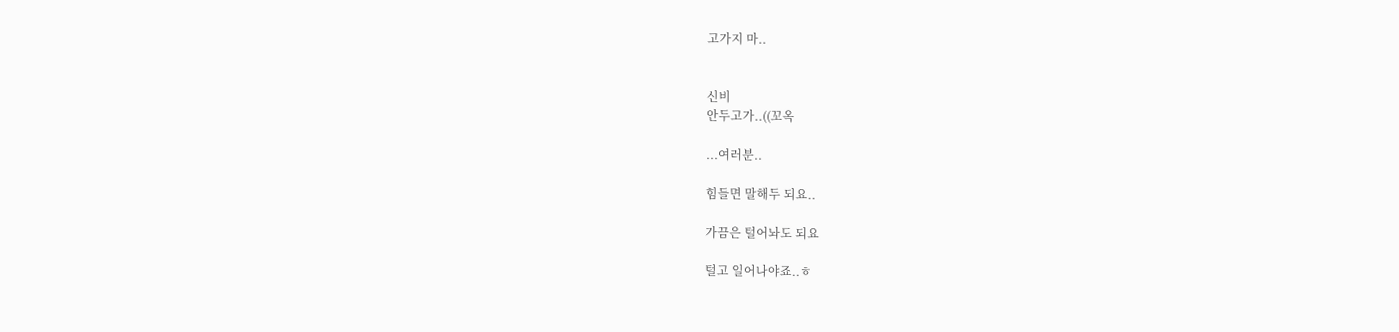고가지 마..


신비
안두고가..((꼬옥

...여러분..

힘들면 말해두 되요..

가끔은 털어놔도 되요

털고 일어나야죠..ㅎ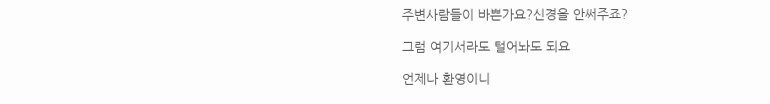주변사람들이 바쁜가요?신경을 안써주죠?

그럼 여기서라도 털어놔도 되요

언제나 환영이니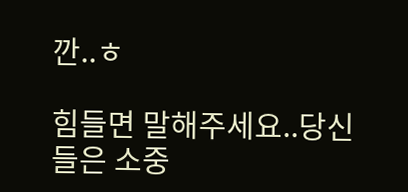깐..ㅎ

힘들면 말해주세요..당신들은 소중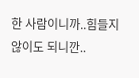한 사람이니까..힘들지 않이도 되니깐..